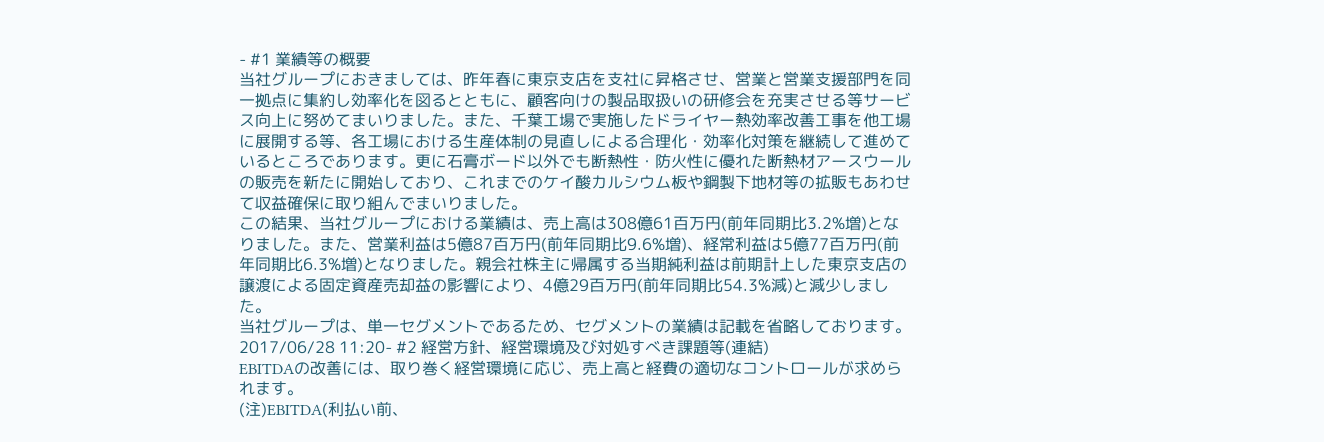- #1 業績等の概要
当社グループにおきましては、昨年春に東京支店を支社に昇格させ、営業と営業支援部門を同一拠点に集約し効率化を図るとともに、顧客向けの製品取扱いの研修会を充実させる等サービス向上に努めてまいりました。また、千葉工場で実施したドライヤー熱効率改善工事を他工場に展開する等、各工場における生産体制の見直しによる合理化・効率化対策を継続して進めているところであります。更に石膏ボード以外でも断熱性・防火性に優れた断熱材アースウールの販売を新たに開始しており、これまでのケイ酸カルシウム板や鋼製下地材等の拡販もあわせて収益確保に取り組んでまいりました。
この結果、当社グループにおける業績は、売上高は308億61百万円(前年同期比3.2%増)となりました。また、営業利益は5億87百万円(前年同期比9.6%増)、経常利益は5億77百万円(前年同期比6.3%増)となりました。親会社株主に帰属する当期純利益は前期計上した東京支店の譲渡による固定資産売却益の影響により、4億29百万円(前年同期比54.3%減)と減少しました。
当社グループは、単一セグメントであるため、セグメントの業績は記載を省略しております。
2017/06/28 11:20- #2 経営方針、経営環境及び対処すべき課題等(連結)
EBITDAの改善には、取り巻く経営環境に応じ、売上高と経費の適切なコントロールが求められます。
(注)EBITDA(利払い前、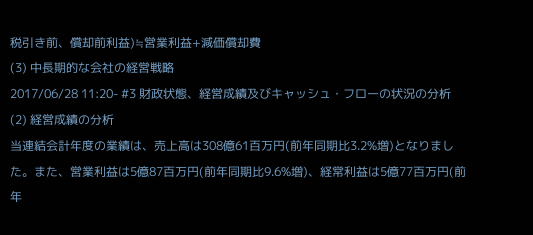税引き前、償却前利益)≒営業利益+減価償却費
(3) 中長期的な会社の経営戦略
2017/06/28 11:20- #3 財政状態、経営成績及びキャッシュ・フローの状況の分析
(2) 経営成績の分析
当連結会計年度の業績は、売上高は308億61百万円(前年同期比3.2%増)となりました。また、営業利益は5億87百万円(前年同期比9.6%増)、経常利益は5億77百万円(前年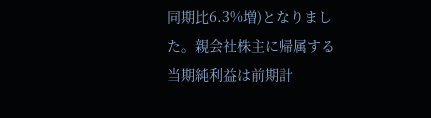同期比6.3%増)となりました。親会社株主に帰属する当期純利益は前期計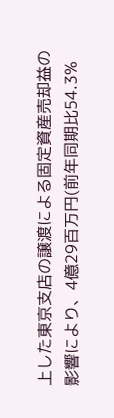上した東京支店の譲渡による固定資産売却益の影響により、4億29百万円(前年同期比54.3%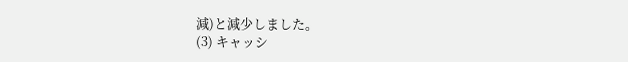減)と減少しました。
(3) キャッシ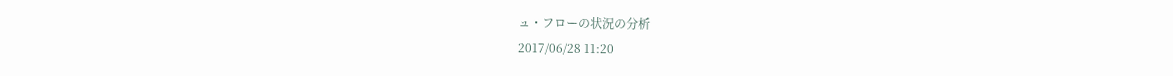ュ・フローの状況の分析
2017/06/28 11:20